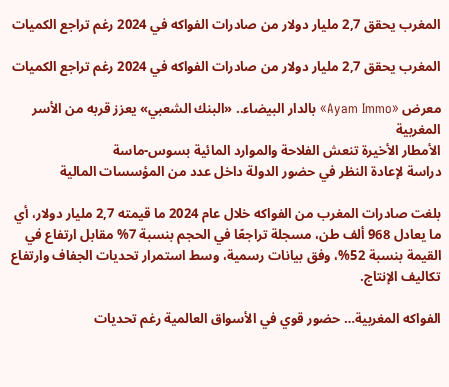المغرب يحقق 2,7 مليار دولار من صادرات الفواكه في 2024 رغم تراجع الكميات

المغرب يحقق 2,7 مليار دولار من صادرات الفواكه في 2024 رغم تراجع الكميات

معرض «Ayam Immo» بالدار البيضاء.. «البنك الشعبي» يعزز قربه من الأسر المغربية
الأمطار الأخيرة تنعش الفلاحة والموارد المائية بسوس-ماسة
دراسة لإعادة النظر في حضور الدولة داخل عدد من المؤسسات المالية

بلغت صادرات المغرب من الفواكه خلال عام 2024 ما قيمته 2,7 مليار دولار، أي ما يعادل 968 ألف طن، مسجلة تراجعًا في الحجم بنسبة 7% مقابل ارتفاع في القيمة بنسبة 52%، وفق بيانات رسمية، وسط استمرار تحديات الجفاف وارتفاع تكاليف الإنتاج.

الفواكه المغربية… حضور قوي في الأسواق العالمية رغم تحديات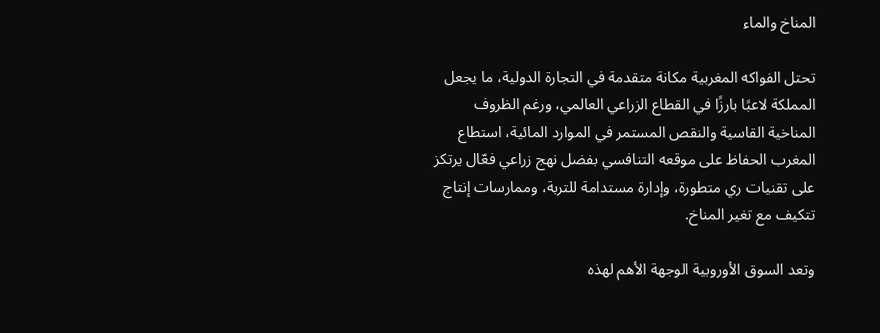المناخ والماء

تحتل الفواكه المغربية مكانة متقدمة في التجارة الدولية، ما يجعل المملكة لاعبًا بارزًا في القطاع الزراعي العالمي، ورغم الظروف المناخية القاسية والنقص المستمر في الموارد المائية، استطاع المغرب الحفاظ على موقعه التنافسي بفضل نهج زراعي فعّال يرتكز على تقنيات ري متطورة، وإدارة مستدامة للتربة، وممارسات إنتاج تتكيف مع تغير المناخ.

وتعد السوق الأوروبية الوجهة الأهم لهذه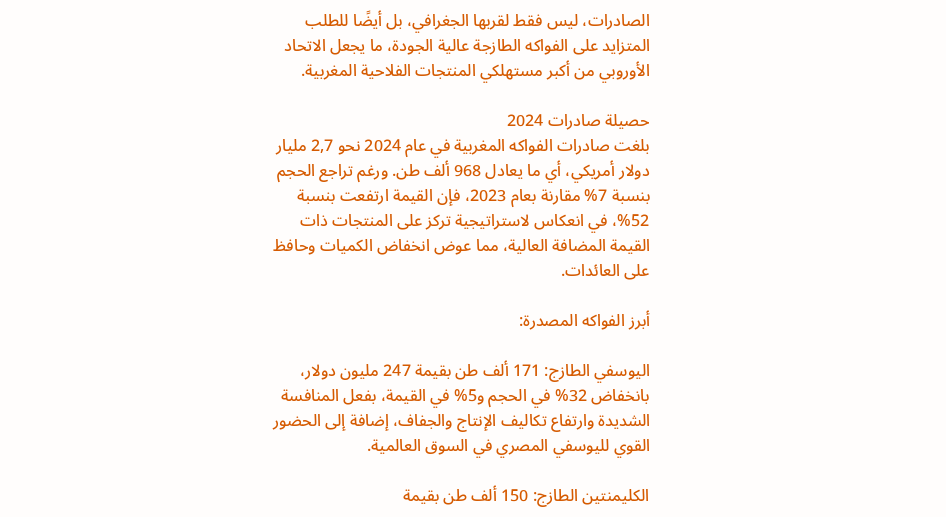الصادرات، ليس فقط لقربها الجغرافي، بل أيضًا للطلب المتزايد على الفواكه الطازجة عالية الجودة، ما يجعل الاتحاد الأوروبي من أكبر مستهلكي المنتجات الفلاحية المغربية.

حصيلة صادرات 2024
بلغت صادرات الفواكه المغربية في عام 2024 نحو 2,7 مليار دولار أمريكي، أي ما يعادل 968 ألف طن. ورغم تراجع الحجم بنسبة 7% مقارنة بعام 2023، فإن القيمة ارتفعت بنسبة 52%، في انعكاس لاستراتيجية تركز على المنتجات ذات القيمة المضافة العالية، مما عوض انخفاض الكميات وحافظ على العائدات.

أبرز الفواكه المصدرة:

اليوسفي الطازج: 171 ألف طن بقيمة 247 مليون دولار، بانخفاض 32% في الحجم و5% في القيمة، بفعل المنافسة الشديدة وارتفاع تكاليف الإنتاج والجفاف، إضافة إلى الحضور القوي لليوسفي المصري في السوق العالمية.

الكليمنتين الطازج: 150 ألف طن بقيمة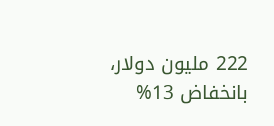222 مليون دولار، بانخفاض 13%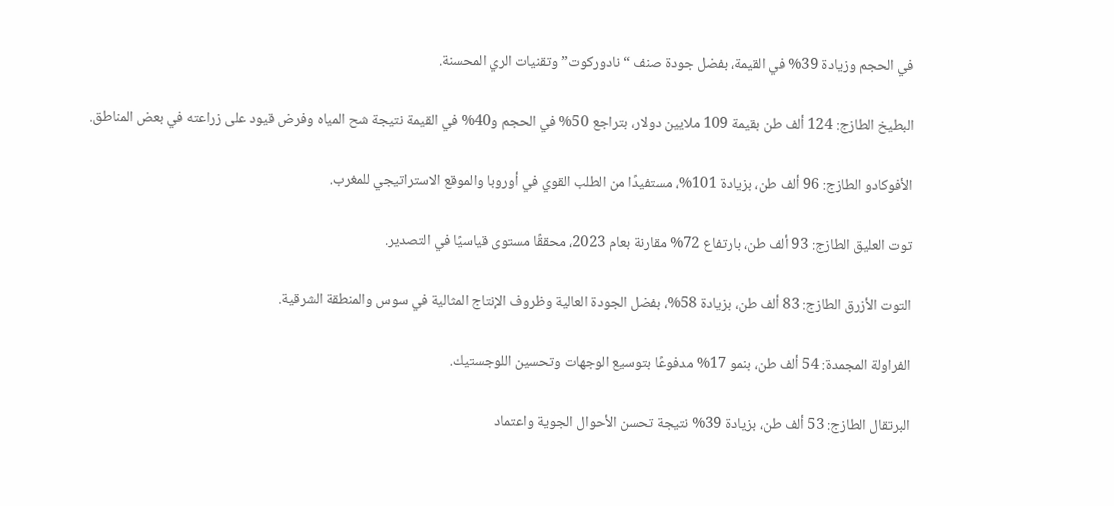في الحجم وزيادة 39% في القيمة، بفضل جودة صنف “نادوركوت” وتقنيات الري المحسنة.

البطيخ الطازج: 124 ألف طن بقيمة 109 ملايين دولار، بتراجع 50% في الحجم و40% في القيمة نتيجة شح المياه وفرض قيود على زراعته في بعض المناطق.

الأفوكادو الطازج: 96 ألف طن، بزيادة 101%، مستفيدًا من الطلب القوي في أوروبا والموقع الاستراتيجي للمغرب.

توت العليق الطازج: 93 ألف طن، بارتفاع 72% مقارنة بعام 2023، محققًا مستوى قياسيًا في التصدير.

التوت الأزرق الطازج: 83 ألف طن، بزيادة 58%، بفضل الجودة العالية وظروف الإنتاج المثالية في سوس والمنطقة الشرقية.

الفراولة المجمدة: 54 ألف طن، بنمو 17% مدفوعًا بتوسيع الوجهات وتحسين اللوجستيك.

البرتقال الطازج: 53 ألف طن، بزيادة 39% نتيجة تحسن الأحوال الجوية واعتماد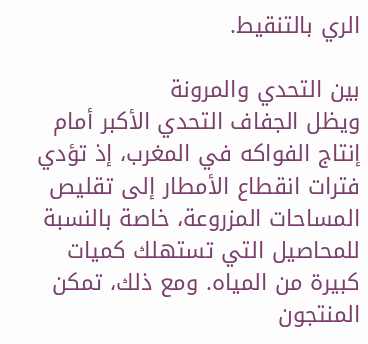الري بالتنقيط.

بين التحدي والمرونة
ويظل الجفاف التحدي الأكبر أمام إنتاج الفواكه في المغرب، إذ تؤدي فترات انقطاع الأمطار إلى تقليص المساحات المزروعة، خاصة بالنسبة للمحاصيل التي تستهلك كميات كبيرة من المياه. ومع ذلك، تمكن المنتجون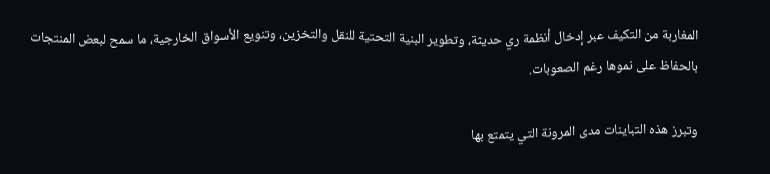المغاربة من التكيف عبر إدخال أنظمة ري حديثة، وتطوير البنية التحتية للنقل والتخزين، وتنويع الأسواق الخارجية، ما سمح لبعض المنتجات بالحفاظ على نموها رغم الصعوبات.

وتبرز هذه التباينات مدى المرونة التي يتمتع بها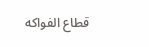قطاع الفواكه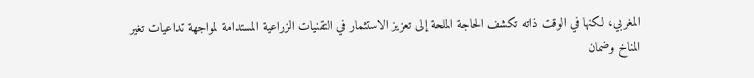المغربي، لكنها في الوقت ذاته تكشف الحاجة الملحة إلى تعزيز الاستثمار في التقنيات الزراعية المستدامة لمواجهة تداعيات تغير المناخ وضمان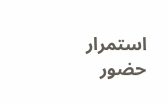استمرار حضور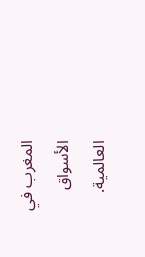المغرب في الأسواق العالمية.